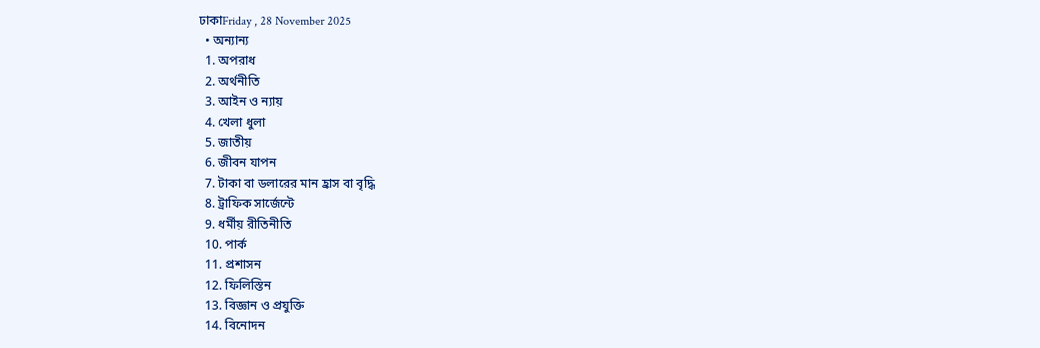ঢাকাFriday , 28 November 2025
  • অন্যান্য
  1. অপরাধ
  2. অর্থনীতি
  3. আইন ও ন্যায়
  4. খেলা ধুলা
  5. জাতীয়
  6. জীবন যাপন
  7. টাকা বা ডলারের মান হ্রাস বা বৃদ্ধি
  8. ট্রাফিক সার্জেন্টে
  9. ধর্মীয় রীতিনীতি
  10. পার্ক
  11. প্রশাসন
  12. ফিলিস্তিন
  13. বিজ্ঞান ও প্রযুক্তি
  14. বিনোদন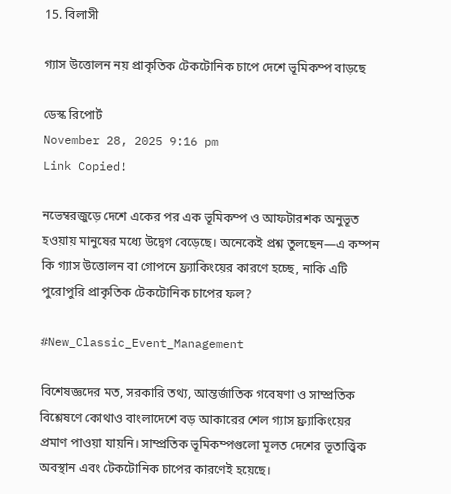15. বিলাসী

গ্যাস উত্তোলন নয় প্রাকৃতিক টেকটোনিক চাপে দেশে ভূমিকম্প বাড়ছে

ডেস্ক রিপোর্ট
November 28, 2025 9:16 pm
Link Copied!

নভেম্বরজুড়ে দেশে একের পর এক ভূমিকম্প ও আফটারশক অনুভূত হওয়ায় মানুষের মধ্যে উদ্বেগ বেড়েছে। অনেকেই প্রশ্ন তুলছেন—এ কম্পন কি গ্যাস উত্তোলন বা গোপনে ফ্র্যাকিংয়ের কারণে হচ্ছে, নাকি এটি পুরোপুরি প্রাকৃতিক টেকটোনিক চাপের ফল?

#New_Classic_Event_Management

বিশেষজ্ঞদের মত, সরকারি তথ্য, আন্তর্জাতিক গবেষণা ও সাম্প্রতিক বিশ্লেষণে কোথাও বাংলাদেশে বড় আকারের শেল গ্যাস ফ্র্যাকিংয়ের প্রমাণ পাওয়া যায়নি। সাম্প্রতিক ভূমিকম্পগুলো মূলত দেশের ভূতাত্ত্বিক অবস্থান এবং টেকটোনিক চাপের কারণেই হয়েছে।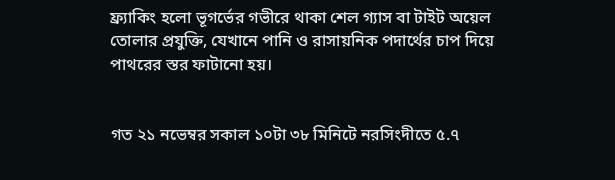ফ্র্যাকিং হলো ভূগর্ভের গভীরে থাকা শেল গ্যাস বা টাইট অয়েল তোলার প্রযুক্তি, যেখানে পানি ও রাসায়নিক পদার্থের চাপ দিয়ে পাথরের স্তর ফাটানো হয়।


গত ২১ নভেম্বর সকাল ১০টা ৩৮ মিনিটে নরসিংদীতে ৫.৭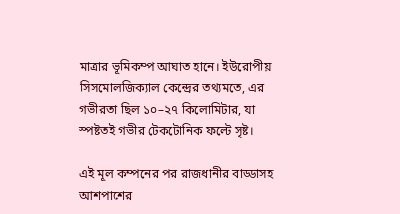মাত্রার ভূমিকম্প আঘাত হানে। ইউরোপীয় সিসমোলজিক্যাল কেন্দ্রের তথ্যমতে, এর গভীরতা ছিল ১০–২৭ কিলোমিটার, যা স্পষ্টতই গভীর টেকটোনিক ফল্টে সৃষ্ট।

এই মূল কম্পনের পর রাজধানীর বাড্ডাসহ আশপাশের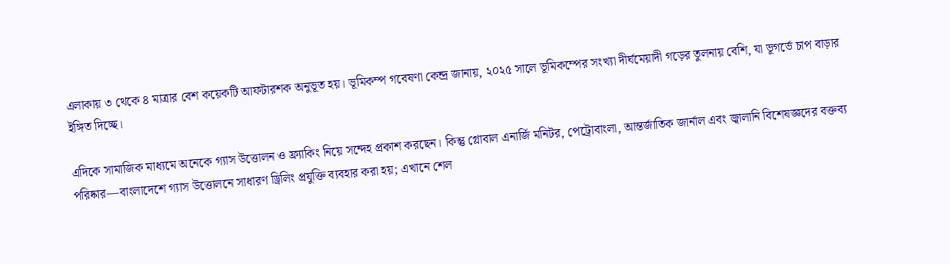এলাকায় ৩ থেকে ৪ মাত্রার বেশ কয়েকটি আফটারশক অনুভূত হয়। ভূমিকম্প গবেষণা কেন্দ্র জানায়, ২০২৫ সালে ভূমিকম্পের সংখ্যা দীর্ঘমেয়াদী গড়ের তুলনায় বেশি, যা ভূগর্ভে চাপ বাড়ার ইঙ্গিত দিচ্ছে।

এদিকে সামাজিক মাধ্যমে অনেকে গ্যাস উত্তোলন ও ফ্র্যাকিং নিয়ে সন্দেহ প্রকাশ করছেন। কিন্তু গ্লোবাল এনার্জি মনিটর, পেট্রোবাংলা, আন্তর্জাতিক জার্নাল এবং জ্বালানি বিশেষজ্ঞদের বক্তব্য পরিষ্কার—বাংলাদেশে গ্যাস উত্তোলনে সাধারণ ড্রিলিং প্রযুক্তি ব্যবহার করা হয়; এখানে শেল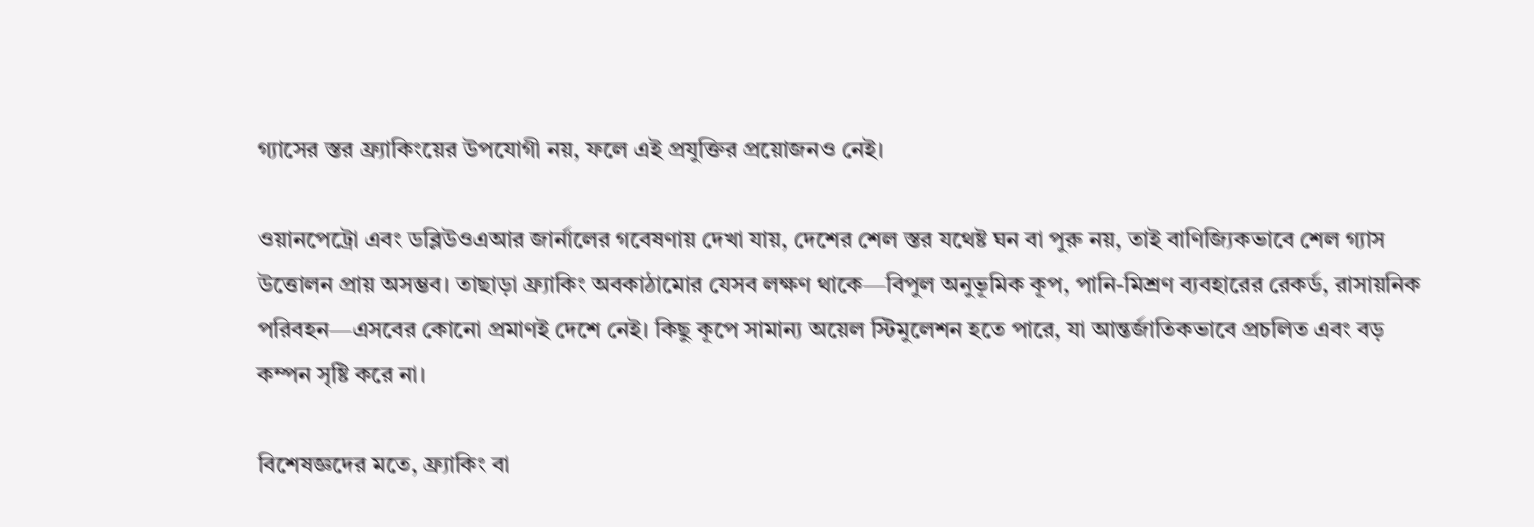গ্যাসের স্তর ফ্র্যাকিংয়ের উপযোগী নয়, ফলে এই প্রযুক্তির প্রয়োজনও নেই।

ওয়ানপেট্রো এবং ডব্লিউওএআর জার্নালের গবেষণায় দেখা যায়, দেশের শেল স্তর যথেষ্ট ঘন বা পুরু নয়, তাই বাণিজ্যিকভাবে শেল গ্যাস উত্তোলন প্রায় অসম্ভব। তাছাড়া ফ্র্যাকিং অবকাঠামোর যেসব লক্ষণ থাকে—বিপুল অনুভূমিক কূপ, পানি-মিশ্রণ ব্যবহারের রেকর্ড, রাসায়নিক পরিবহন—এসবের কোনো প্রমাণই দেশে নেই। কিছু কূপে সামান্য অয়েল স্টিমুলেশন হতে পারে, যা আন্তর্জাতিকভাবে প্রচলিত এবং বড় কম্পন সৃষ্টি করে না।

বিশেষজ্ঞদের মতে, ফ্র্যাকিং বা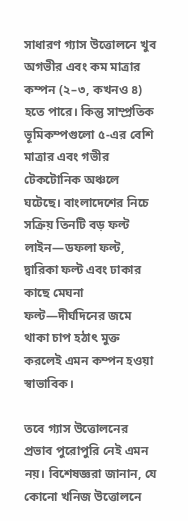সাধারণ গ্যাস উত্তোলনে খুব অগভীর এবং কম মাত্রার কম্পন (২–৩, কখনও ৪) হতে পারে। কিন্তু সাম্প্রতিক ভূমিকম্পগুলো ৫-এর বেশি মাত্রার এবং গভীর টেকটোনিক অঞ্চলে ঘটেছে। বাংলাদেশের নিচে সক্রিয় তিনটি বড় ফল্ট লাইন—ডফলা ফল্ট, দ্বারিকা ফল্ট এবং ঢাকার কাছে মেঘনা ফল্ট—দীর্ঘদিনের জমে থাকা চাপ হঠাৎ মুক্ত করলেই এমন কম্পন হওয়া স্বাভাবিক।

তবে গ্যাস উত্তোলনের প্রভাব পুরোপুরি নেই এমন নয়। বিশেষজ্ঞরা জানান, যে কোনো খনিজ উত্তোলনে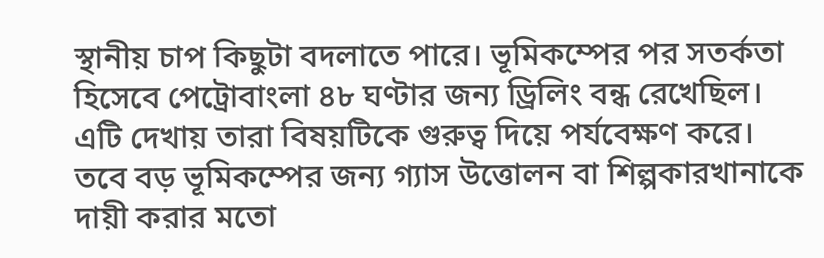স্থানীয় চাপ কিছুটা বদলাতে পারে। ভূমিকম্পের পর সতর্কতা হিসেবে পেট্রোবাংলা ৪৮ ঘণ্টার জন্য ড্রিলিং বন্ধ রেখেছিল। এটি দেখায় তারা বিষয়টিকে গুরুত্ব দিয়ে পর্যবেক্ষণ করে। তবে বড় ভূমিকম্পের জন্য গ্যাস উত্তোলন বা শিল্পকারখানাকে দায়ী করার মতো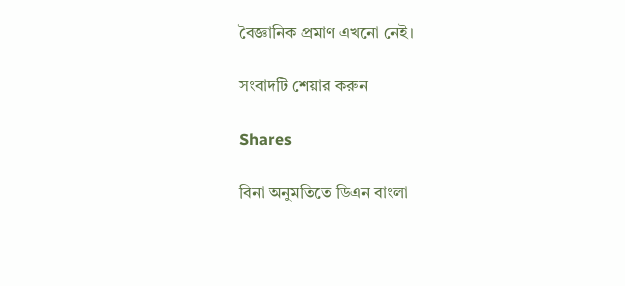বৈজ্ঞানিক প্রমাণ এখনো নেই।

সংবাদটি শেয়ার করুন

Shares

বিনা অনুমতিতে ডিএন বাংলা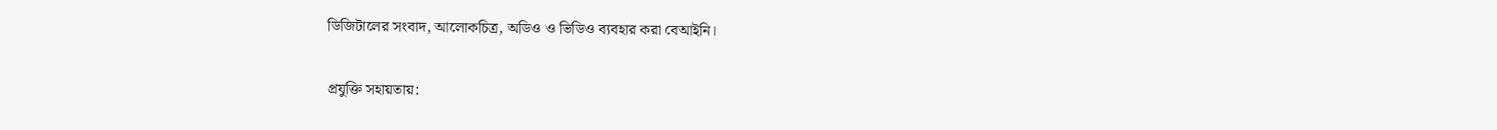ডিজিটালের সংবাদ, আলোকচিত্র, অডিও ও ভিডিও ব্যবহার করা বেআইনি।

প্রযুক্তি সহায়তায়: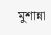মুশান্না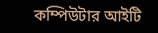কম্পিউটার আইটি